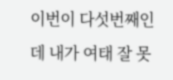이번이 다섯번째인데 내가 여태 잘 못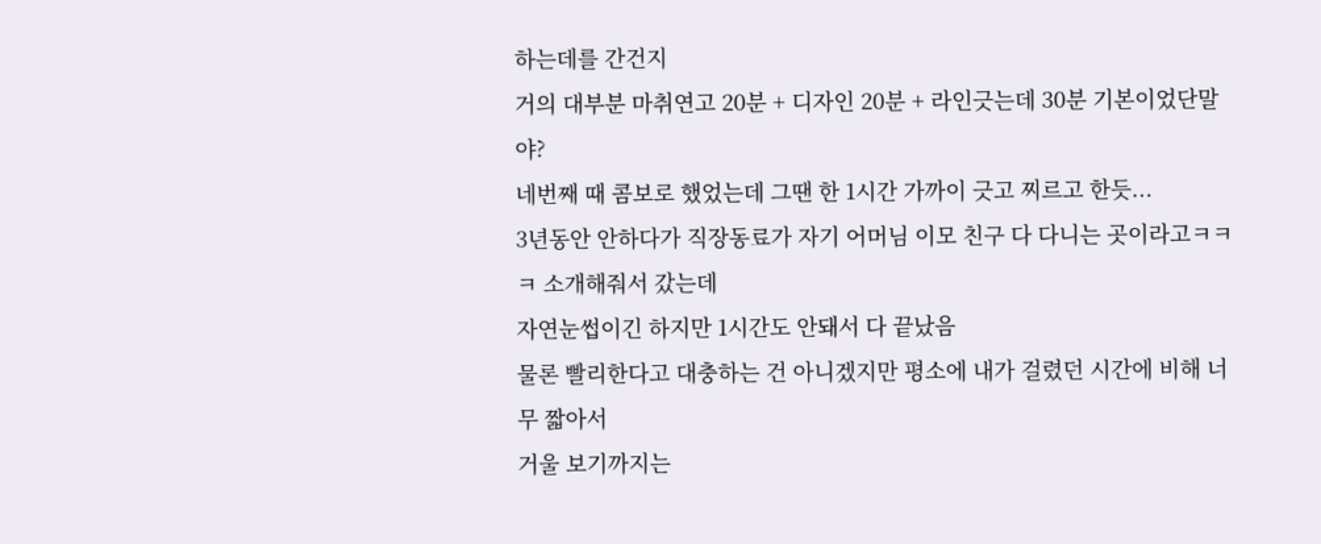하는데를 간건지
거의 대부분 마취연고 20분 + 디자인 20분 + 라인긋는데 30분 기본이었단말야?
네번째 때 콤보로 했었는데 그땐 한 1시간 가까이 긋고 찌르고 한듯...
3년동안 안하다가 직장동료가 자기 어머님 이모 친구 다 다니는 곳이라고ㅋㅋㅋ 소개해줘서 갔는데
자연눈썹이긴 하지만 1시간도 안돼서 다 끝났음
물론 빨리한다고 대충하는 건 아니겠지만 평소에 내가 걸렸던 시간에 비해 너무 짧아서
거울 보기까지는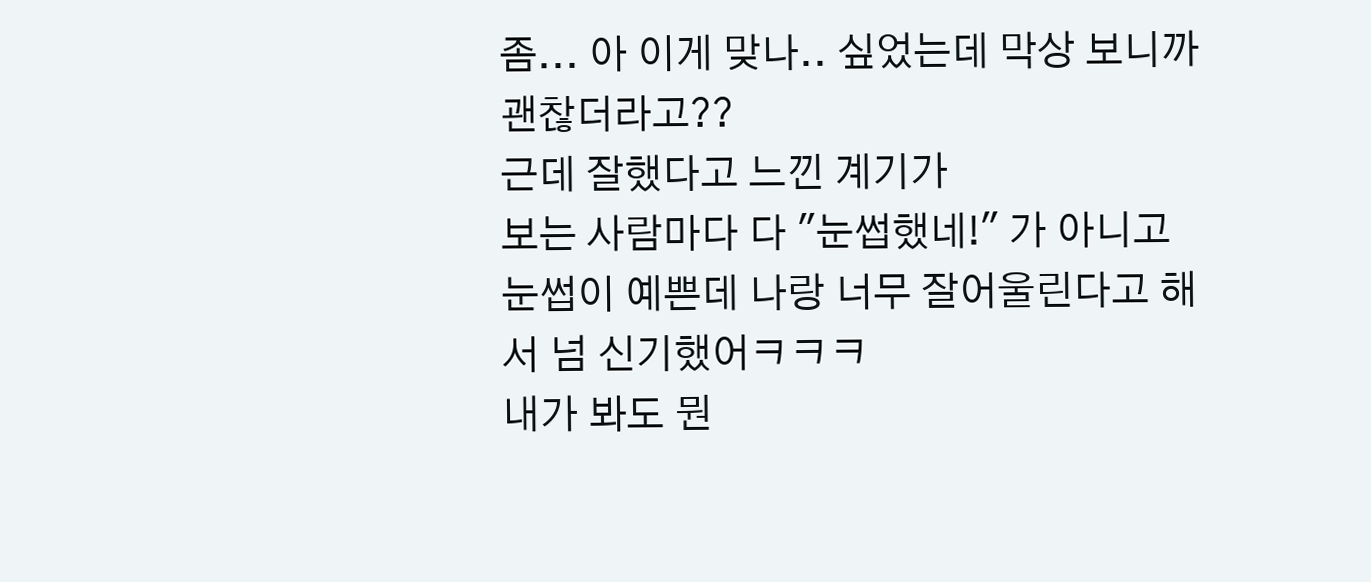좀... 아 이게 맞나.. 싶었는데 막상 보니까 괜찮더라고??
근데 잘했다고 느낀 계기가
보는 사람마다 다 "눈썹했네!" 가 아니고
눈썹이 예쁜데 나랑 너무 잘어울린다고 해서 넘 신기했어ㅋㅋㅋ
내가 봐도 뭔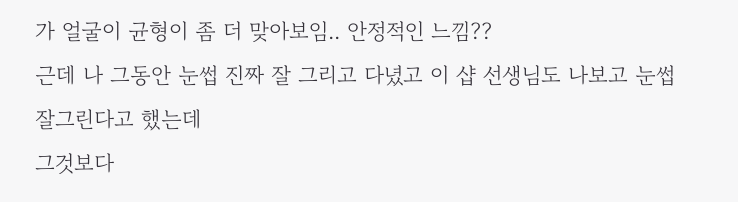가 얼굴이 균형이 좀 더 맞아보임.. 안정적인 느낌??
근데 나 그동안 눈썹 진짜 잘 그리고 다녔고 이 샵 선생님도 나보고 눈썹 잘그린다고 했는데
그것보다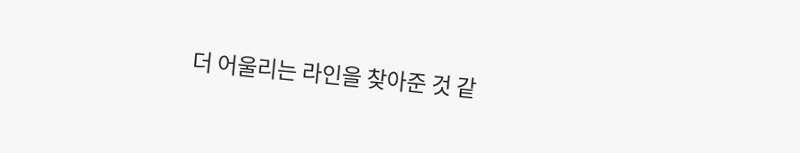더 어울리는 라인을 찾아준 것 같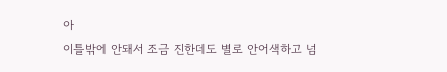아
이틀밖에 안돼서 조금 진한데도 별로 안어색하고 넘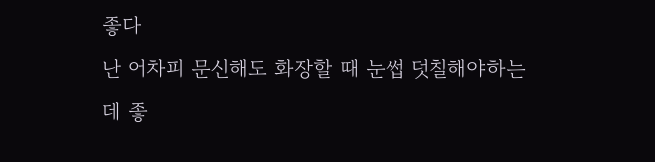좋다
난 어차피 문신해도 화장할 때 눈썹 덧칠해야하는데 좋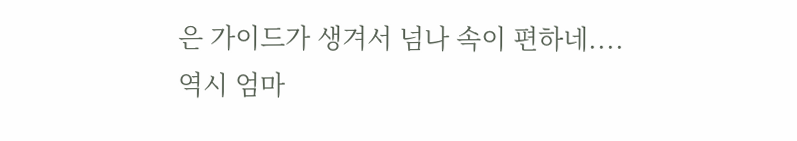은 가이드가 생겨서 넘나 속이 편하네....
역시 엄마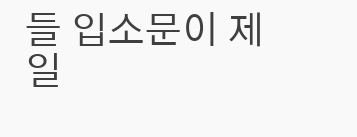들 입소문이 제일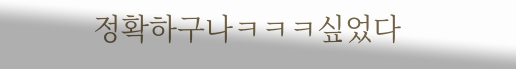정확하구나ㅋㅋㅋ싶었다